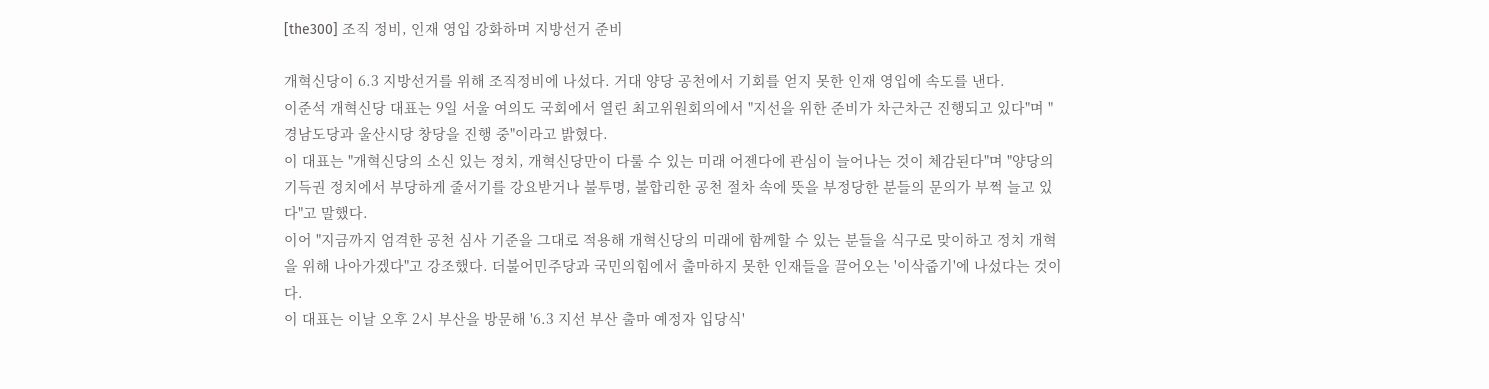[the300] 조직 정비, 인재 영입 강화하며 지방선거 준비

개혁신당이 6.3 지방선거를 위해 조직정비에 나섰다. 거대 양당 공천에서 기회를 얻지 못한 인재 영입에 속도를 낸다.
이준석 개혁신당 대표는 9일 서울 여의도 국회에서 열린 최고위원회의에서 "지선을 위한 준비가 차근차근 진행되고 있다"며 "경남도당과 울산시당 창당을 진행 중"이라고 밝혔다.
이 대표는 "개혁신당의 소신 있는 정치, 개혁신당만이 다룰 수 있는 미래 어젠다에 관심이 늘어나는 것이 체감된다"며 "양당의 기득권 정치에서 부당하게 줄서기를 강요받거나 불투명, 불합리한 공천 절차 속에 뜻을 부정당한 분들의 문의가 부쩍 늘고 있다"고 말했다.
이어 "지금까지 엄격한 공천 심사 기준을 그대로 적용해 개혁신당의 미래에 함께할 수 있는 분들을 식구로 맞이하고 정치 개혁을 위해 나아가겠다"고 강조했다. 더불어민주당과 국민의힘에서 출마하지 못한 인재들을 끌어오는 '이삭줍기'에 나섰다는 것이다.
이 대표는 이날 오후 2시 부산을 방문해 '6.3 지선 부산 출마 예정자 입당식'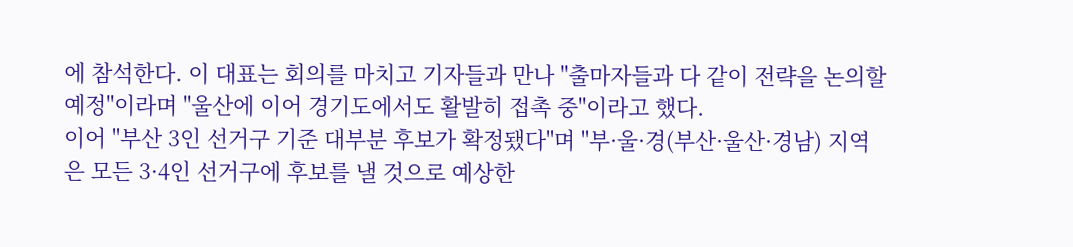에 참석한다. 이 대표는 회의를 마치고 기자들과 만나 "출마자들과 다 같이 전략을 논의할 예정"이라며 "울산에 이어 경기도에서도 활발히 접촉 중"이라고 했다.
이어 "부산 3인 선거구 기준 대부분 후보가 확정됐다"며 "부·울·경(부산·울산·경남) 지역은 모든 3·4인 선거구에 후보를 낼 것으로 예상한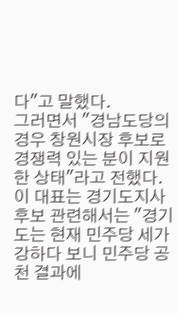다"고 말했다.
그러면서 "경남도당의 경우 창원시장 후보로 경쟁력 있는 분이 지원한 상태"라고 전했다.
이 대표는 경기도지사 후보 관련해서는 "경기도는 현재 민주당 세가 강하다 보니 민주당 공천 결과에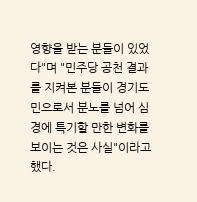영향을 받는 분들이 있었다"며 "민주당 공천 결과를 지켜본 분들이 경기도민으로서 분노를 넘어 심경에 특기할 만한 변화를 보이는 것은 사실"이라고 했다.